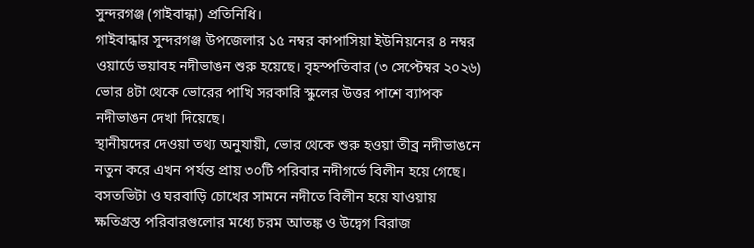সুন্দরগঞ্জ (গাইবান্ধা) প্রতিনিধি।
গাইবান্ধার সুন্দরগঞ্জ উপজেলার ১৫ নম্বর কাপাসিয়া ইউনিয়নের ৪ নম্বর ওয়ার্ডে ভয়াবহ নদীভাঙন শুরু হয়েছে। বৃহস্পতিবার (৩ সেপ্টেম্বর ২০২৬) ভোর ৪টা থেকে ভোরের পাখি সরকারি স্কুলের উত্তর পাশে ব্যাপক নদীভাঙন দেখা দিয়েছে।
স্থানীয়দের দেওয়া তথ্য অনুযায়ী, ভোর থেকে শুরু হওয়া তীব্র নদীভাঙনে নতুন করে এখন পর্যন্ত প্রায় ৩০টি পরিবার নদীগর্ভে বিলীন হয়ে গেছে। বসতভিটা ও ঘরবাড়ি চোখের সামনে নদীতে বিলীন হয়ে যাওয়ায় ক্ষতিগ্রস্ত পরিবারগুলোর মধ্যে চরম আতঙ্ক ও উদ্বেগ বিরাজ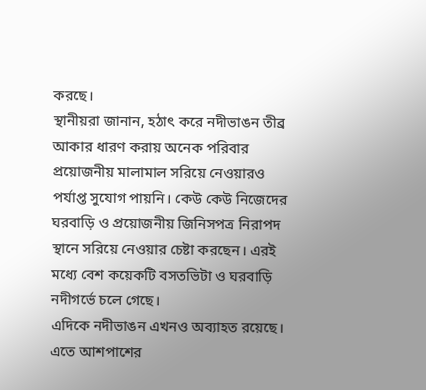করছে।
স্থানীয়রা জানান, হঠাৎ করে নদীভাঙন তীব্র আকার ধারণ করায় অনেক পরিবার প্রয়োজনীয় মালামাল সরিয়ে নেওয়ারও পর্যাপ্ত সুযোগ পায়নি। কেউ কেউ নিজেদের ঘরবাড়ি ও প্রয়োজনীয় জিনিসপত্র নিরাপদ স্থানে সরিয়ে নেওয়ার চেষ্টা করছেন। এরই মধ্যে বেশ কয়েকটি বসতভিটা ও ঘরবাড়ি নদীগর্ভে চলে গেছে।
এদিকে নদীভাঙন এখনও অব্যাহত রয়েছে। এতে আশপাশের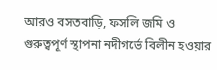আরও বসতবাড়ি, ফসলি জমি ও গুরুত্বপূর্ণ স্থাপনা নদীগর্ভে বিলীন হওয়ার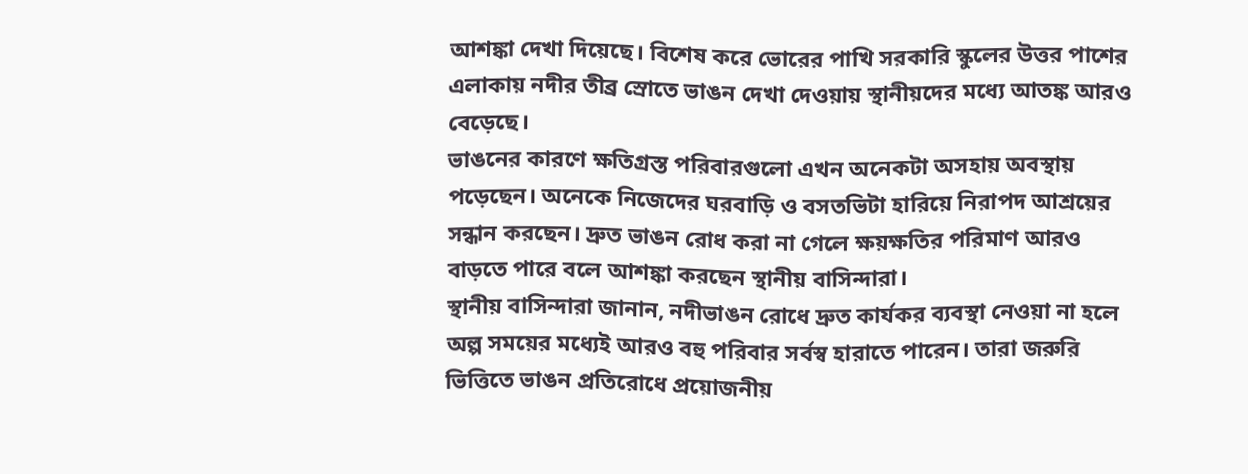আশঙ্কা দেখা দিয়েছে। বিশেষ করে ভোরের পাখি সরকারি স্কুলের উত্তর পাশের এলাকায় নদীর তীব্র স্রোতে ভাঙন দেখা দেওয়ায় স্থানীয়দের মধ্যে আতঙ্ক আরও বেড়েছে।
ভাঙনের কারণে ক্ষতিগ্রস্ত পরিবারগুলো এখন অনেকটা অসহায় অবস্থায় পড়েছেন। অনেকে নিজেদের ঘরবাড়ি ও বসতভিটা হারিয়ে নিরাপদ আশ্রয়ের সন্ধান করছেন। দ্রুত ভাঙন রোধ করা না গেলে ক্ষয়ক্ষতির পরিমাণ আরও বাড়তে পারে বলে আশঙ্কা করছেন স্থানীয় বাসিন্দারা।
স্থানীয় বাসিন্দারা জানান, নদীভাঙন রোধে দ্রুত কার্যকর ব্যবস্থা নেওয়া না হলে অল্প সময়ের মধ্যেই আরও বহু পরিবার সর্বস্ব হারাতে পারেন। তারা জরুরি ভিত্তিতে ভাঙন প্রতিরোধে প্রয়োজনীয়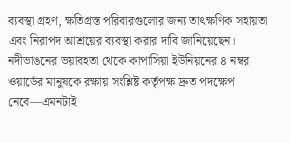ব্যবস্থা গ্রহণ, ক্ষতিগ্রস্ত পরিবারগুলোর জন্য তাৎক্ষণিক সহায়তা এবং নিরাপদ আশ্রয়ের ব্যবস্থা করার দাবি জানিয়েছেন।
নদীভাঙনের ভয়াবহতা থেকে কাপাসিয়া ইউনিয়নের ৪ নম্বর ওয়ার্ডের মানুষকে রক্ষায় সংশ্লিষ্ট কর্তৃপক্ষ দ্রুত পদক্ষেপ নেবে—এমনটাই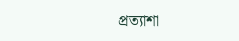প্রত্যাশা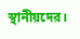স্থানীয়দের।